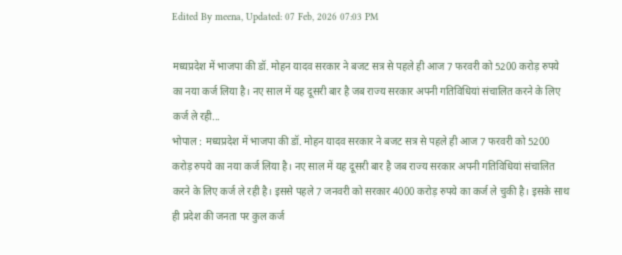Edited By meena, Updated: 07 Feb, 2026 07:03 PM

मध्यप्रदेश में भाजपा की डॉ. मोहन यादव सरकार ने बजट सत्र से पहले ही आज 7 फरवरी को 5200 करोड़ रुपये का नया कर्ज लिया है। नए साल में यह दूसरी बार है जब राज्य सरकार अपनी गतिविधियां संचालित करने के लिए कर्ज ले रही...
भोपाल : मध्यप्रदेश में भाजपा की डॉ. मोहन यादव सरकार ने बजट सत्र से पहले ही आज 7 फरवरी को 5200 करोड़ रुपये का नया कर्ज लिया है। नए साल में यह दूसरी बार है जब राज्य सरकार अपनी गतिविधियां संचालित करने के लिए कर्ज ले रही है। इससे पहले 7 जनवरी को सरकार 4000 करोड़ रुपये का कर्ज ले चुकी है। इसके साथ ही प्रदेश की जनता पर कुल कर्ज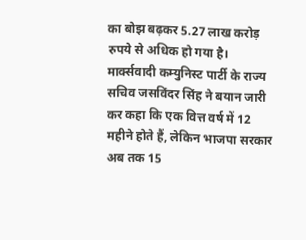का बोझ बढ़कर 5.27 लाख करोड़ रुपये से अधिक हो गया है। मार्क्सवादी कम्युनिस्ट पार्टी के राज्य सचिव जसविंदर सिंह ने बयान जारी कर कहा कि एक वित्त वर्ष में 12 महीने होते हैं, लेकिन भाजपा सरकार अब तक 15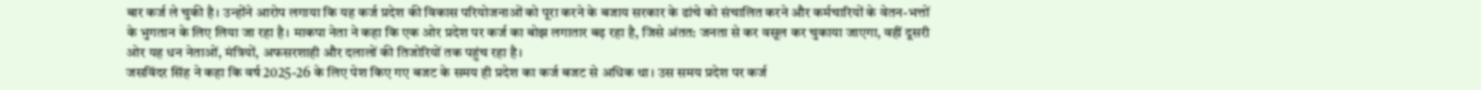बार कर्ज ले चुकी है। उन्होंने आरोप लगाया कि यह कर्ज प्रदेश की विकास परियोजनाओं को पूरा करने के बजाय सरकार के ढांचे को संचालित करने और कर्मचारियों के वेतन-भत्तों के भुगतान के लिए लिया जा रहा है। माकपा नेता ने कहा कि एक ओर प्रदेश पर कर्ज का बोझ लगातार बढ़ रहा है, जिसे अंतत: जनता से कर वसूल कर चुकाया जाएगा, वहीं दूसरी ओर यह धन नेताओं, मंत्रियों, अफसरशाही और दलालों की तिजोरियों तक पहुंच रहा है।
जसविंदर सिंह ने कहा कि वर्ष 2025-26 के लिए पेश किए गए बजट के समय ही प्रदेश का कर्ज बजट से अधिक था। उस समय प्रदेश पर कर्ज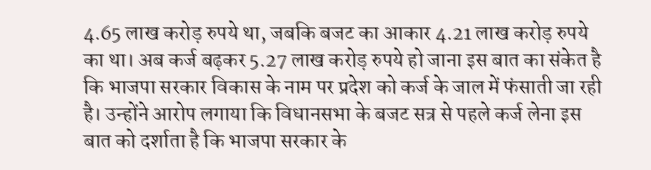4.65 लाख करोड़ रुपये था, जबकि बजट का आकार 4.21 लाख करोड़ रुपये का था। अब कर्ज बढ़कर 5.27 लाख करोड़ रुपये हो जाना इस बात का संकेत है कि भाजपा सरकार विकास के नाम पर प्रदेश को कर्ज के जाल में फंसाती जा रही है। उन्होंने आरोप लगाया कि विधानसभा के बजट सत्र से पहले कर्ज लेना इस बात को दर्शाता है कि भाजपा सरकार के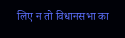लिए न तो विधानसभा का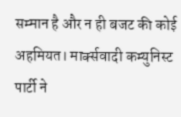सम्मान है और न ही बजट की कोई अहमियत। मार्क्सवादी कम्युनिस्ट पार्टी ने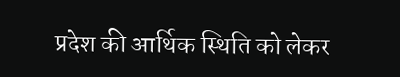प्रदेश की आर्थिक स्थिति को लेकर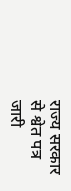राज्य सरकार से श्वेत पत्र जारी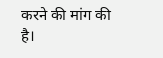करने की मांग की है।